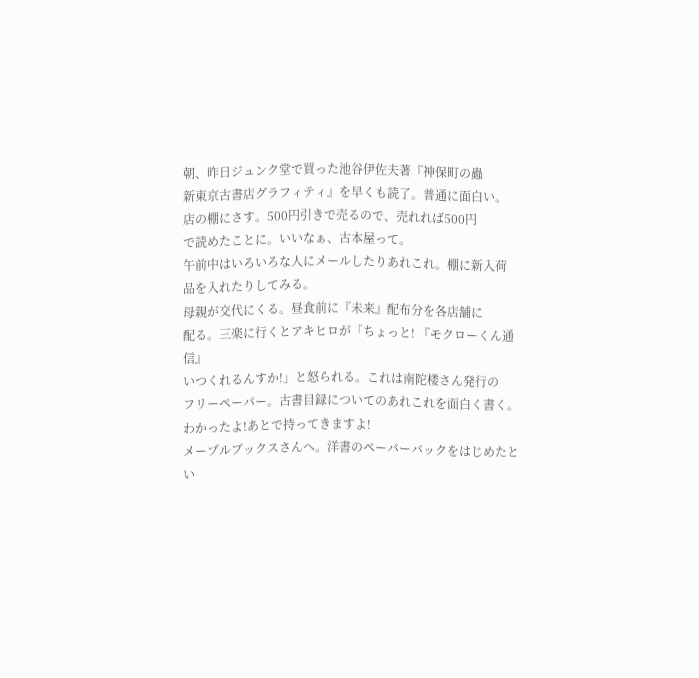朝、昨日ジュンク堂で買った池谷伊佐夫著『神保町の蟲
新東京古書店グラフィティ』を早くも読了。普通に面白い。
店の棚にさす。500円引きで売るので、売れれば500円
で読めたことに。いいなぁ、古本屋って。
午前中はいろいろな人にメールしたりあれこれ。棚に新入荷
品を入れたりしてみる。
母親が交代にくる。昼食前に『未来』配布分を各店舗に
配る。三楽に行くとアキヒロが「ちょっと! 『モクローくん通信』
いつくれるんすか!」と怒られる。これは南陀楼さん発行の
フリーペーパー。古書目録についてのあれこれを面白く書く。
わかったよ!あとで持ってきますよ!
メープルブックスさんへ。洋書のペーパーバックをはじめたとい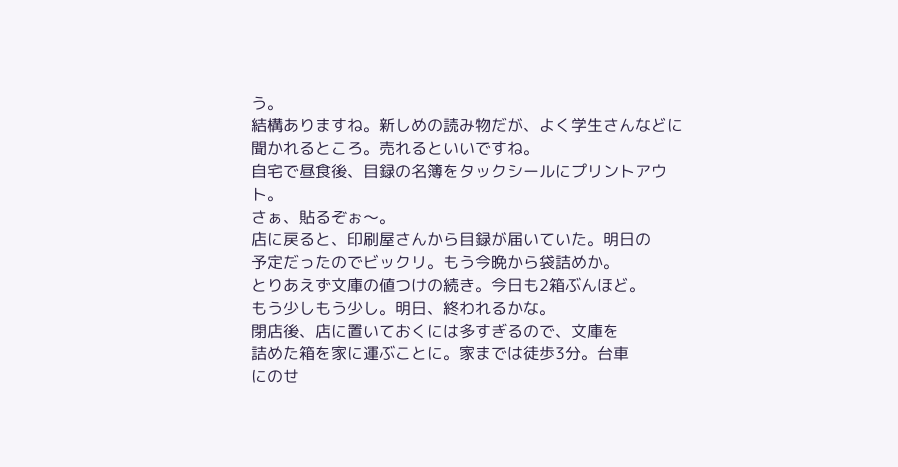う。
結構ありますね。新しめの読み物だが、よく学生さんなどに
聞かれるところ。売れるといいですね。
自宅で昼食後、目録の名簿をタックシールにプリントアウト。
さぁ、貼るぞぉ〜。
店に戻ると、印刷屋さんから目録が届いていた。明日の
予定だったのでビックリ。もう今晩から袋詰めか。
とりあえず文庫の値つけの続き。今日も2箱ぶんほど。
もう少しもう少し。明日、終われるかな。
閉店後、店に置いておくには多すぎるので、文庫を
詰めた箱を家に運ぶことに。家までは徒歩3分。台車
にのせ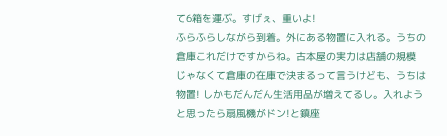て6箱を運ぶ。すげぇ、重いよ!
ふらふらしながら到着。外にある物置に入れる。うちの
倉庫これだけですからね。古本屋の実力は店舗の規模
じゃなくて倉庫の在庫で決まるって言うけども、うちは
物置! しかもだんだん生活用品が増えてるし。入れよう
と思ったら扇風機がドン!と鎮座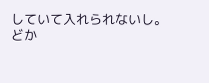していて入れられないし。
どか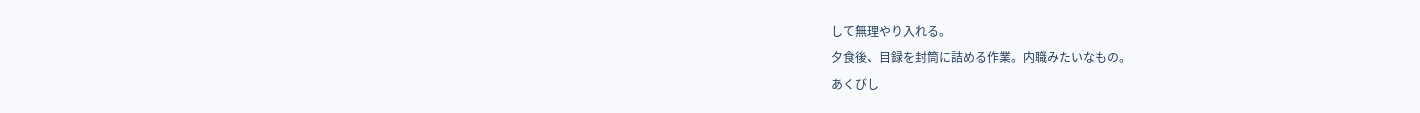して無理やり入れる。
夕食後、目録を封筒に詰める作業。内職みたいなもの。
あくびし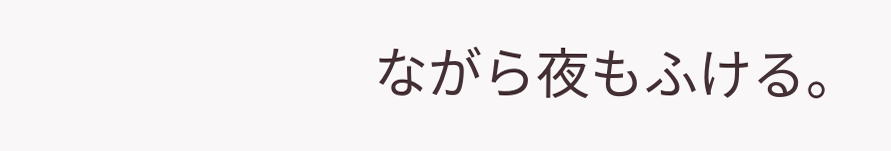ながら夜もふける。